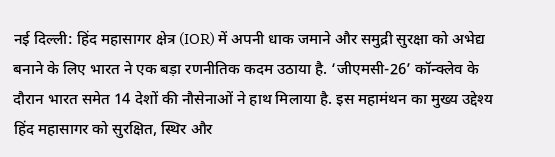नई दिल्ली: हिंद महासागर क्षेत्र (IOR) में अपनी धाक जमाने और समुद्री सुरक्षा को अभेद्य बनाने के लिए भारत ने एक बड़ा रणनीतिक कदम उठाया है. ‘जीएमसी-26’ कॉन्क्लेव के दौरान भारत समेत 14 देशों की नौसेनाओं ने हाथ मिलाया है. इस महामंथन का मुख्य उद्देश्य हिंद महासागर को सुरक्षित, स्थिर और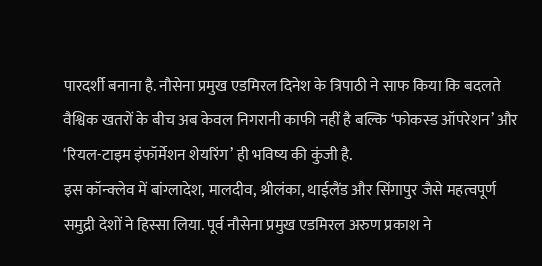पारदर्शी बनाना है. नौसेना प्रमुख एडमिरल दिनेश के त्रिपाठी ने साफ किया कि बदलते वैश्विक खतरों के बीच अब केवल निगरानी काफी नहीं है बल्कि ‘फोकस्ड ऑपरेशन’ और ‘रियल-टाइम इंफॉर्मेशन शेयरिंग’ ही भविष्य की कुंजी है.
इस कॉन्क्लेव में बांग्लादेश, मालदीव, श्रीलंका, थाईलैंड और सिंगापुर जैसे महत्वपूर्ण समुद्री देशों ने हिस्सा लिया. पूर्व नौसेना प्रमुख एडमिरल अरुण प्रकाश ने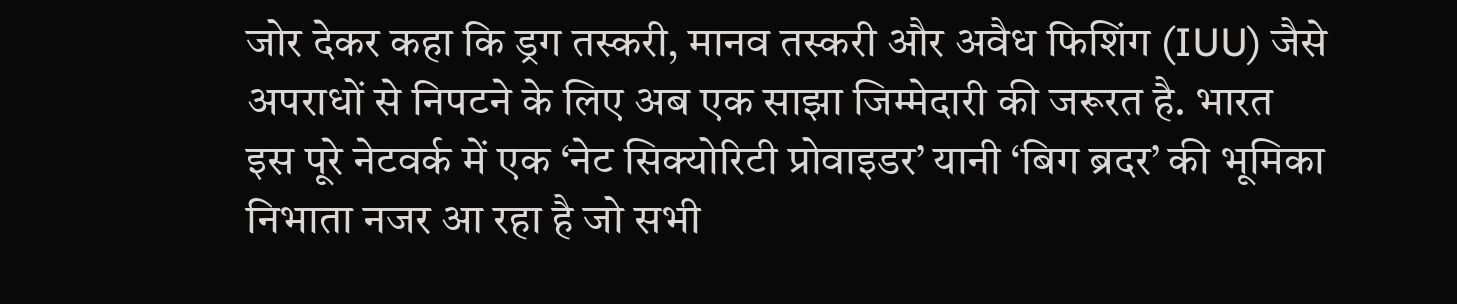जोर देकर कहा कि ड्रग तस्करी, मानव तस्करी और अवैध फिशिंग (IUU) जैसे अपराधों से निपटने के लिए अब एक साझा जिम्मेदारी की जरूरत है. भारत इस पूरे नेटवर्क में एक ‘नेट सिक्योरिटी प्रोवाइडर’ यानी ‘बिग ब्रदर’ की भूमिका निभाता नजर आ रहा है जो सभी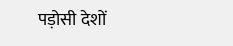पड़ोसी देशों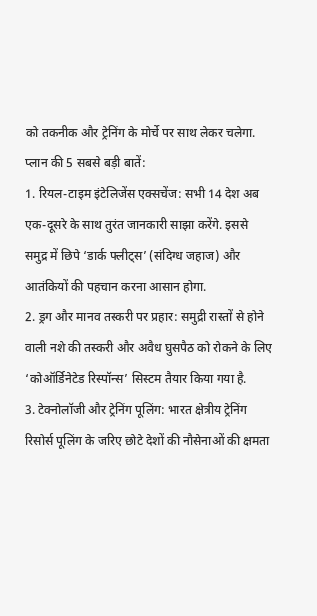को तकनीक और ट्रेनिंग के मोर्चे पर साथ लेकर चलेगा.
प्लान की 5 सबसे बड़ी बातें:
1. रियल-टाइम इंटेलिजेंस एक्सचेंज: सभी 14 देश अब एक-दूसरे के साथ तुरंत जानकारी साझा करेंगे. इससे समुद्र में छिपे ‘डार्क फ्लीट्स’ (संदिग्ध जहाज) और आतंकियों की पहचान करना आसान होगा.
2. ड्रग और मानव तस्करी पर प्रहार: समुद्री रास्तों से होने वाली नशे की तस्करी और अवैध घुसपैठ को रोकने के लिए ‘कोऑर्डिनेटेड रिस्पॉन्स’ सिस्टम तैयार किया गया है.
3. टेक्नोलॉजी और ट्रेनिंग पूलिंग: भारत क्षेत्रीय ट्रेनिंग रिसोर्स पूलिंग के जरिए छोटे देशों की नौसेनाओं की क्षमता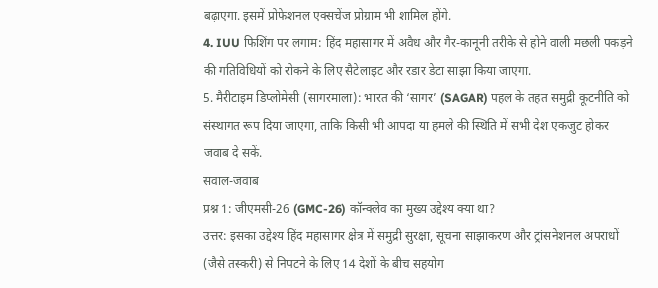बढ़ाएगा. इसमें प्रोफेशनल एक्सचेंज प्रोग्राम भी शामिल होंगे.
4. IUU फिशिंग पर लगाम: हिंद महासागर में अवैध और गैर-कानूनी तरीके से होने वाली मछली पकड़ने की गतिविधियों को रोकने के लिए सैटेलाइट और रडार डेटा साझा किया जाएगा.
5. मैरीटाइम डिप्लोमेसी (सागरमाला): भारत की ‘सागर’ (SAGAR) पहल के तहत समुद्री कूटनीति को संस्थागत रूप दिया जाएगा, ताकि किसी भी आपदा या हमले की स्थिति में सभी देश एकजुट होकर जवाब दे सकें.
सवाल-जवाब
प्रश्न 1: जीएमसी-26 (GMC-26) कॉन्क्लेव का मुख्य उद्देश्य क्या था?
उत्तर: इसका उद्देश्य हिंद महासागर क्षेत्र में समुद्री सुरक्षा, सूचना साझाकरण और ट्रांसनेशनल अपराधों (जैसे तस्करी) से निपटने के लिए 14 देशों के बीच सहयोग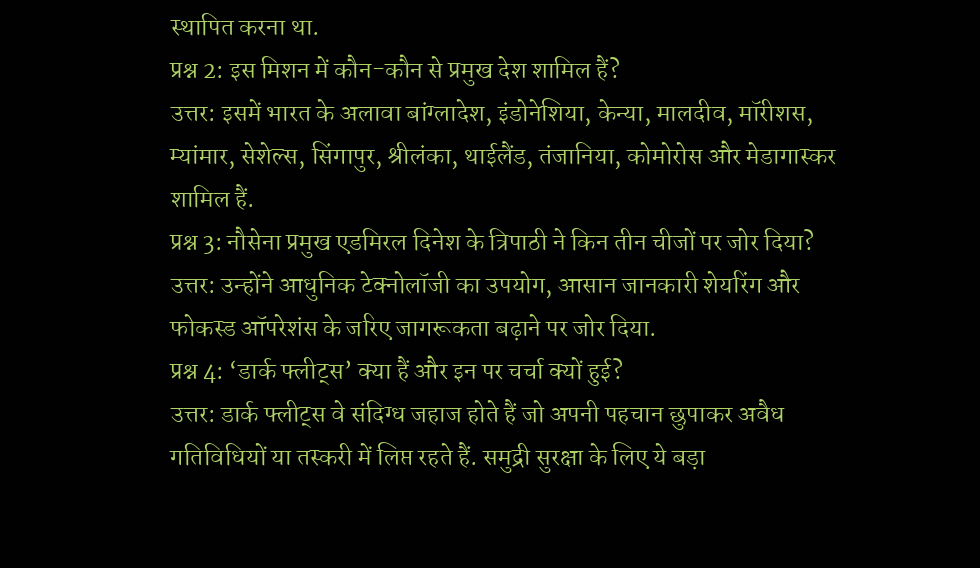स्थापित करना था.
प्रश्न 2: इस मिशन में कौन-कौन से प्रमुख देश शामिल हैं?
उत्तर: इसमें भारत के अलावा बांग्लादेश, इंडोनेशिया, केन्या, मालदीव, मॉरीशस, म्यांमार, सेशेल्स, सिंगापुर, श्रीलंका, थाईलैंड, तंजानिया, कोमोरोस और मेडागास्कर शामिल हैं.
प्रश्न 3: नौसेना प्रमुख एडमिरल दिनेश के त्रिपाठी ने किन तीन चीजों पर जोर दिया?
उत्तर: उन्होंने आधुनिक टेक्नोलॉजी का उपयोग, आसान जानकारी शेयरिंग और फोकस्ड ऑपरेशंस के जरिए जागरूकता बढ़ाने पर जोर दिया.
प्रश्न 4: ‘डार्क फ्लीट्स’ क्या हैं और इन पर चर्चा क्यों हुई?
उत्तर: डार्क फ्लीट्स वे संदिग्ध जहाज होते हैं जो अपनी पहचान छुपाकर अवैध गतिविधियों या तस्करी में लिप्त रहते हैं. समुद्री सुरक्षा के लिए ये बड़ा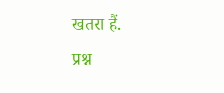खतरा हैं.
प्रश्न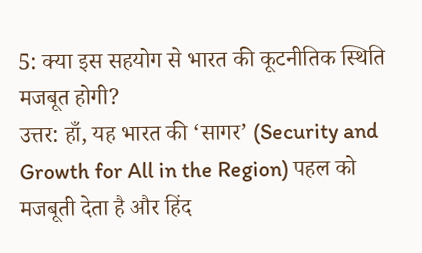5: क्या इस सहयोग से भारत की कूटनीतिक स्थिति मजबूत होगी?
उत्तर: हाँ, यह भारत की ‘सागर’ (Security and Growth for All in the Region) पहल को मजबूती देता है और हिंद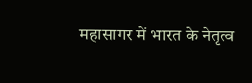महासागर में भारत के नेतृत्व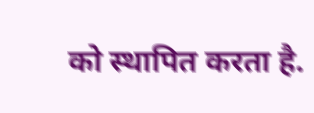को स्थापित करता है.